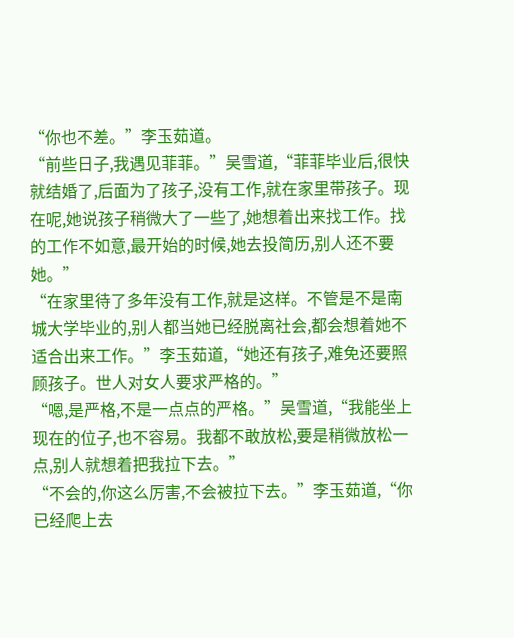“你也不差。”李玉茹道。
“前些日子,我遇见菲菲。”吴雪道,“菲菲毕业后,很快就结婚了,后面为了孩子,没有工作,就在家里带孩子。现在呢,她说孩子稍微大了一些了,她想着出来找工作。找的工作不如意,最开始的时候,她去投简历,别人还不要她。”
“在家里待了多年没有工作,就是这样。不管是不是南城大学毕业的,别人都当她已经脱离社会,都会想着她不适合出来工作。”李玉茹道,“她还有孩子,难免还要照顾孩子。世人对女人要求严格的。”
“嗯,是严格,不是一点点的严格。”吴雪道,“我能坐上现在的位子,也不容易。我都不敢放松,要是稍微放松一点,别人就想着把我拉下去。”
“不会的,你这么厉害,不会被拉下去。”李玉茹道,“你已经爬上去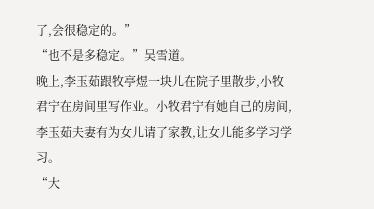了,会很稳定的。”
“也不是多稳定。”吴雪道。
晚上,李玉茹跟牧亭煜一块儿在院子里散步,小牧君宁在房间里写作业。小牧君宁有她自己的房间,李玉茹夫妻有为女儿请了家教,让女儿能多学习学习。
“大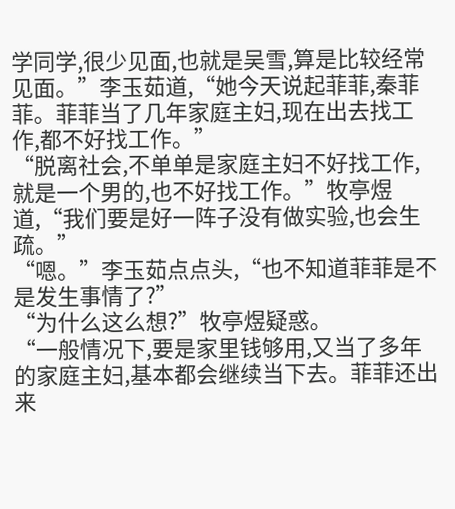学同学,很少见面,也就是吴雪,算是比较经常见面。”李玉茹道,“她今天说起菲菲,秦菲菲。菲菲当了几年家庭主妇,现在出去找工作,都不好找工作。”
“脱离社会,不单单是家庭主妇不好找工作,就是一个男的,也不好找工作。”牧亭煜道,“我们要是好一阵子没有做实验,也会生疏。”
“嗯。”李玉茹点点头,“也不知道菲菲是不是发生事情了?”
“为什么这么想?”牧亭煜疑惑。
“一般情况下,要是家里钱够用,又当了多年的家庭主妇,基本都会继续当下去。菲菲还出来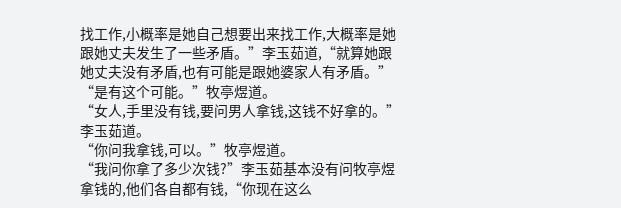找工作,小概率是她自己想要出来找工作,大概率是她跟她丈夫发生了一些矛盾。”李玉茹道,“就算她跟她丈夫没有矛盾,也有可能是跟她婆家人有矛盾。”
“是有这个可能。”牧亭煜道。
“女人,手里没有钱,要问男人拿钱,这钱不好拿的。”李玉茹道。
“你问我拿钱,可以。”牧亭煜道。
“我问你拿了多少次钱?”李玉茹基本没有问牧亭煜拿钱的,他们各自都有钱,“你现在这么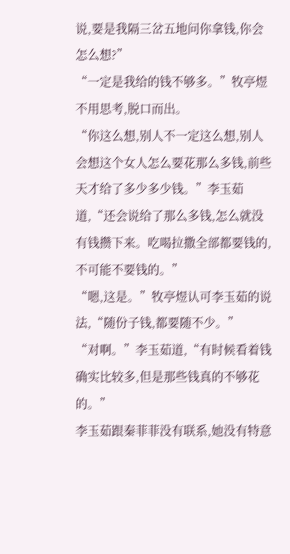说,要是我隔三岔五地问你拿钱,你会怎么想?”
“一定是我给的钱不够多。”牧亭煜不用思考,脱口而出。
“你这么想,别人不一定这么想,别人会想这个女人怎么要花那么多钱,前些天才给了多少多少钱。”李玉茹道,“还会说给了那么多钱,怎么就没有钱攒下来。吃喝拉撒全部都要钱的,不可能不要钱的。”
“嗯,这是。”牧亭煜认可李玉茹的说法,“随份子钱,都要随不少。”
“对啊。”李玉茹道,“有时候看着钱确实比较多,但是那些钱真的不够花的。”
李玉茹跟秦菲菲没有联系,她没有特意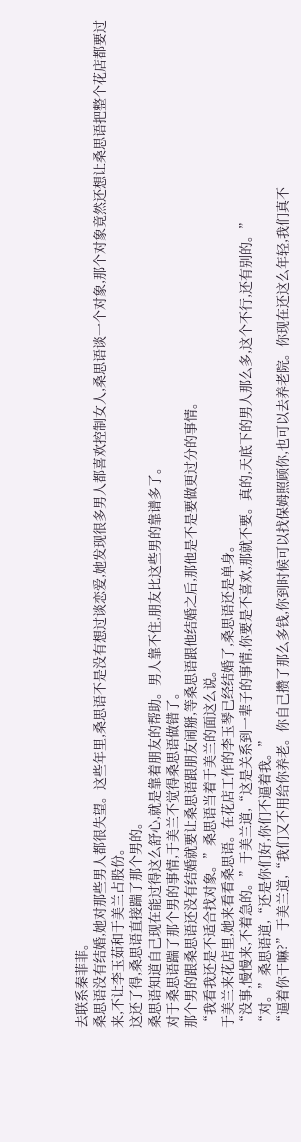去联系秦菲菲。
桑思语没有结婚,她对那些男人都很失望。这些年里,桑思语不是没有想过谈恋爱,她发现很多男人都喜欢控制女人,桑思语谈一个对象,那个对象竟然还想让桑思语把整个花店都要过来,不让李玉茹和于美兰占股份。
这还了得,桑思语直接踹了那个男的。
桑思语知道自己现在能过得这么舒心,就是靠着朋友的帮助。男人靠不住,朋友比这些男的靠谱多了。
对于桑思语踹了那个男的事情,于美兰不觉得桑思语做错了。
那个男的跟桑思语还没有结婚就要让桑思语跟朋友闹掰,等桑思语跟他结婚之后,那他是不是要做更过分的事情。
“我看我还是不适合找对象。”桑思语当着于美兰的面这么说。
于美兰来花店里,她来看看桑思语。在花店工作的李玉琴已经结婚了,桑思语还是单身。
“没事,慢慢来,不着急的。”于美兰道,“这是关系到一辈子的事情,你要是不喜欢,那就不要。真的,天底下的男人那么多,这个不行,还有别的。”
“对。”桑思语道,“还是你们好,你们不逼着我。”
“逼着你干嘛?”于美兰道,“我们又不用给你养老。你自己攒了那么多钱,你到时候可以找保姆照顾你,也可以去养老院。你现在还这么年轻,我们真不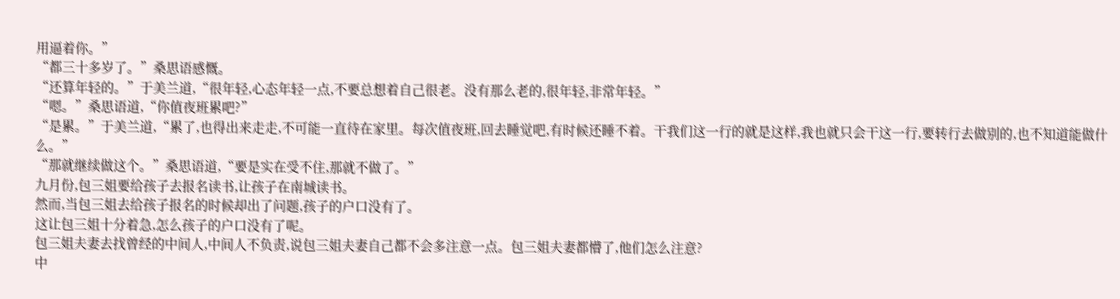用逼着你。”
“都三十多岁了。”桑思语感慨。
“还算年轻的。”于美兰道,“很年轻,心态年轻一点,不要总想着自己很老。没有那么老的,很年轻,非常年轻。”
“嗯。”桑思语道,“你值夜班累吧?”
“是累。”于美兰道,“累了,也得出来走走,不可能一直待在家里。每次值夜班,回去睡觉吧,有时候还睡不着。干我们这一行的就是这样,我也就只会干这一行,要转行去做别的,也不知道能做什么。”
“那就继续做这个。”桑思语道,“要是实在受不住,那就不做了。”
九月份,包三姐要给孩子去报名读书,让孩子在南城读书。
然而,当包三姐去给孩子报名的时候却出了问题,孩子的户口没有了。
这让包三姐十分着急,怎么孩子的户口没有了呢。
包三姐夫妻去找曾经的中间人,中间人不负责,说包三姐夫妻自己都不会多注意一点。包三姐夫妻都懵了,他们怎么注意?
中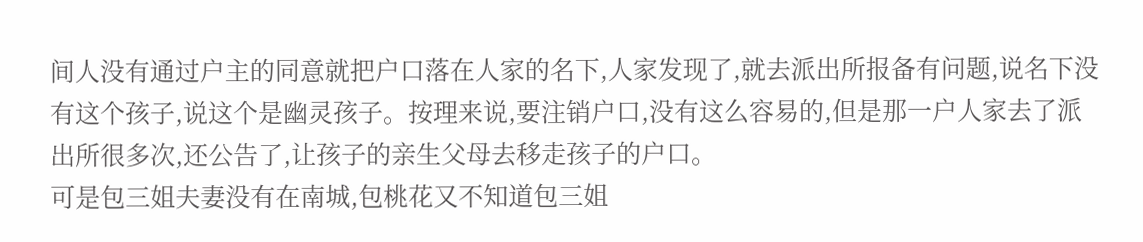间人没有通过户主的同意就把户口落在人家的名下,人家发现了,就去派出所报备有问题,说名下没有这个孩子,说这个是幽灵孩子。按理来说,要注销户口,没有这么容易的,但是那一户人家去了派出所很多次,还公告了,让孩子的亲生父母去移走孩子的户口。
可是包三姐夫妻没有在南城,包桃花又不知道包三姐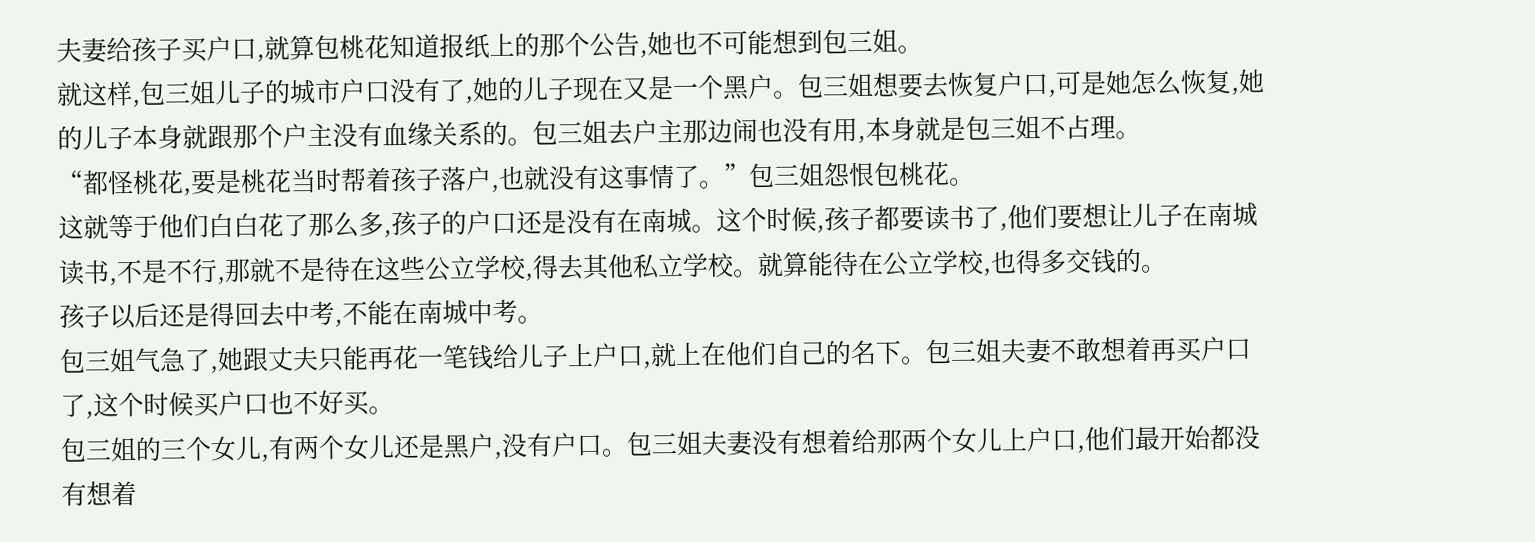夫妻给孩子买户口,就算包桃花知道报纸上的那个公告,她也不可能想到包三姐。
就这样,包三姐儿子的城市户口没有了,她的儿子现在又是一个黑户。包三姐想要去恢复户口,可是她怎么恢复,她的儿子本身就跟那个户主没有血缘关系的。包三姐去户主那边闹也没有用,本身就是包三姐不占理。
“都怪桃花,要是桃花当时帮着孩子落户,也就没有这事情了。”包三姐怨恨包桃花。
这就等于他们白白花了那么多,孩子的户口还是没有在南城。这个时候,孩子都要读书了,他们要想让儿子在南城读书,不是不行,那就不是待在这些公立学校,得去其他私立学校。就算能待在公立学校,也得多交钱的。
孩子以后还是得回去中考,不能在南城中考。
包三姐气急了,她跟丈夫只能再花一笔钱给儿子上户口,就上在他们自己的名下。包三姐夫妻不敢想着再买户口了,这个时候买户口也不好买。
包三姐的三个女儿,有两个女儿还是黑户,没有户口。包三姐夫妻没有想着给那两个女儿上户口,他们最开始都没有想着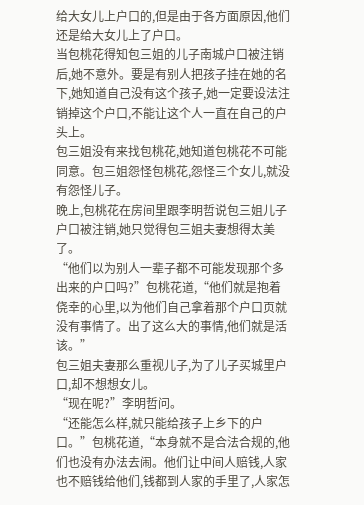给大女儿上户口的,但是由于各方面原因,他们还是给大女儿上了户口。
当包桃花得知包三姐的儿子南城户口被注销后,她不意外。要是有别人把孩子挂在她的名下,她知道自己没有这个孩子,她一定要设法注销掉这个户口,不能让这个人一直在自己的户头上。
包三姐没有来找包桃花,她知道包桃花不可能同意。包三姐怨怪包桃花,怨怪三个女儿,就没有怨怪儿子。
晚上,包桃花在房间里跟李明哲说包三姐儿子户口被注销,她只觉得包三姐夫妻想得太美了。
“他们以为别人一辈子都不可能发现那个多出来的户口吗?”包桃花道,“他们就是抱着侥幸的心里,以为他们自己拿着那个户口页就没有事情了。出了这么大的事情,他们就是活该。”
包三姐夫妻那么重视儿子,为了儿子买城里户口,却不想想女儿。
“现在呢?”李明哲问。
“还能怎么样,就只能给孩子上乡下的户口。”包桃花道,“本身就不是合法合规的,他们也没有办法去闹。他们让中间人赔钱,人家也不赔钱给他们,钱都到人家的手里了,人家怎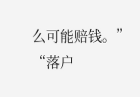么可能赔钱。”
“落户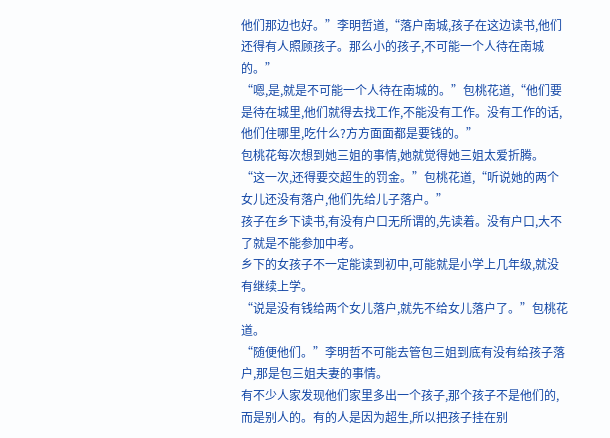他们那边也好。”李明哲道,“落户南城,孩子在这边读书,他们还得有人照顾孩子。那么小的孩子,不可能一个人待在南城的。”
“嗯,是,就是不可能一个人待在南城的。”包桃花道,“他们要是待在城里,他们就得去找工作,不能没有工作。没有工作的话,他们住哪里,吃什么?方方面面都是要钱的。”
包桃花每次想到她三姐的事情,她就觉得她三姐太爱折腾。
“这一次,还得要交超生的罚金。”包桃花道,“听说她的两个女儿还没有落户,他们先给儿子落户。”
孩子在乡下读书,有没有户口无所谓的,先读着。没有户口,大不了就是不能参加中考。
乡下的女孩子不一定能读到初中,可能就是小学上几年级,就没有继续上学。
“说是没有钱给两个女儿落户,就先不给女儿落户了。”包桃花道。
“随便他们。”李明哲不可能去管包三姐到底有没有给孩子落户,那是包三姐夫妻的事情。
有不少人家发现他们家里多出一个孩子,那个孩子不是他们的,而是别人的。有的人是因为超生,所以把孩子挂在别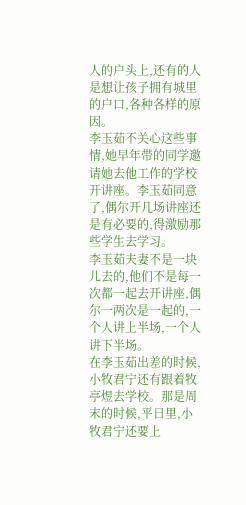人的户头上,还有的人是想让孩子拥有城里的户口,各种各样的原因。
李玉茹不关心这些事情,她早年带的同学邀请她去他工作的学校开讲座。李玉茹同意了,偶尔开几场讲座还是有必要的,得激励那些学生去学习。
李玉茹夫妻不是一块儿去的,他们不是每一次都一起去开讲座,偶尔一两次是一起的,一个人讲上半场,一个人讲下半场。
在李玉茹出差的时候,小牧君宁还有跟着牧亭煜去学校。那是周末的时候,平日里,小牧君宁还要上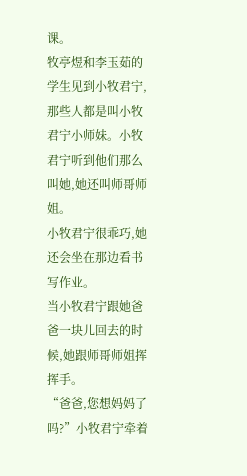课。
牧亭煜和李玉茹的学生见到小牧君宁,那些人都是叫小牧君宁小师妹。小牧君宁听到他们那么叫她,她还叫师哥师姐。
小牧君宁很乖巧,她还会坐在那边看书写作业。
当小牧君宁跟她爸爸一块儿回去的时候,她跟师哥师姐挥挥手。
“爸爸,您想妈妈了吗?”小牧君宁牵着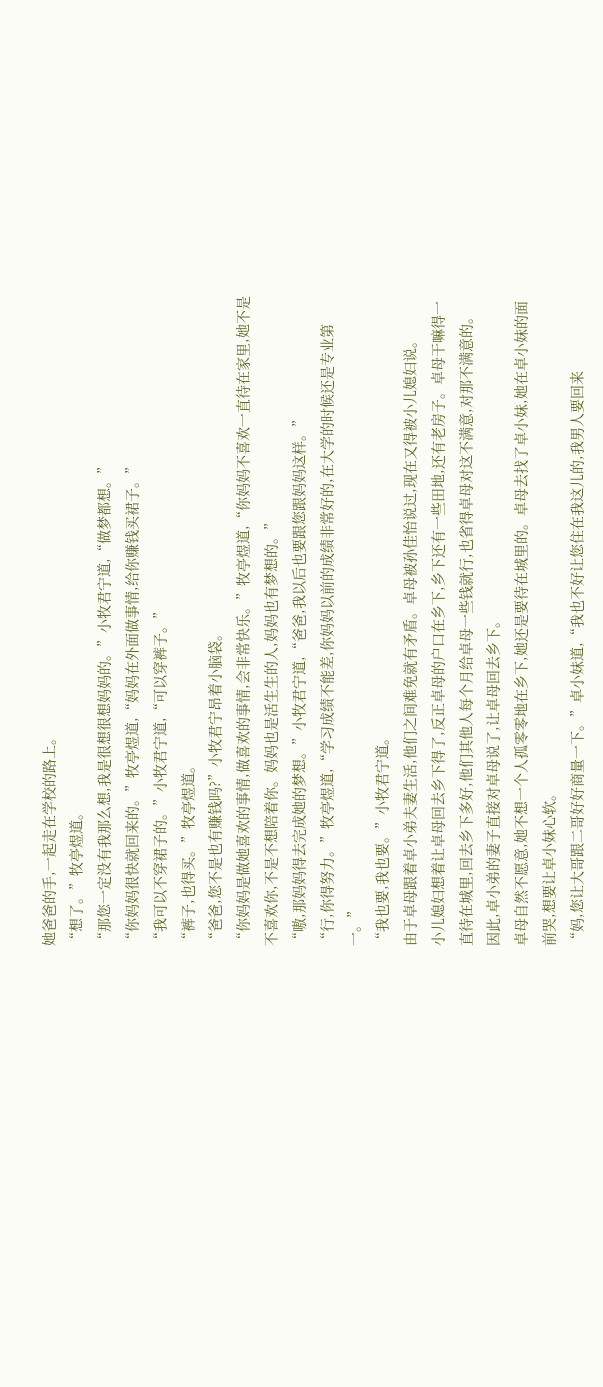她爸爸的手,一起走在学校的路上。
“想了。”牧亭煜道。
“那您一定没有我那么想,我是很想很想妈妈的。”小牧君宁道,“做梦都想。”
“你妈妈很快就回来的。”牧亭煜道,“妈妈在外面做事情,给你赚钱买裙子。”
“我可以不穿裙子的。”小牧君宁道,“可以穿裤子。”
“裤子,也得买。”牧亭煜道。
“爸爸,您不是也有赚钱吗?”小牧君宁昂着小脑袋。
“你妈妈是做她喜欢的事情,做喜欢的事情,会非常快乐。”牧亭煜道,“你妈妈不喜欢一直待在家里,她不是不喜欢你,不是不想陪着你。妈妈也是活生生的人,妈妈也有梦想的。”
“嗷,那妈妈得去完成她的梦想。”小牧君宁道,“爸爸,我以后也要跟您跟妈妈这样。”
“行,你得努力。”牧亭煜道,“学习成绩不能差,你妈妈以前的成绩非常好的,在大学的时候还是专业第一。”
“我也要,我也要。”小牧君宁道。
由于卓母跟着卓小弟夫妻生活,他们之间难免就有矛盾。卓母被孙佳怡说过,现在又得被小儿媳妇说。
小儿媳妇想着让卓母回去乡下得了,反正卓母的户口在乡下,乡下还有一些田地,还有老房子。卓母干嘛得一直待在城里,回去乡下多好,他们其他人每个月给卓母一些钱就行,也省得卓母对这不满意,对那不满意的。
因此,卓小弟的妻子直接对卓母说了,让卓母回去乡下。
卓母自然不愿意,她不想一个人孤零零地在乡下,她还是要待在城里的。卓母去找了卓小妹,她在卓小妹的面前哭,想要让卓小妹心软。
“妈,您让大哥跟二哥好好商量一下。”卓小妹道,“我也不好让您住在我这儿的,我男人要回来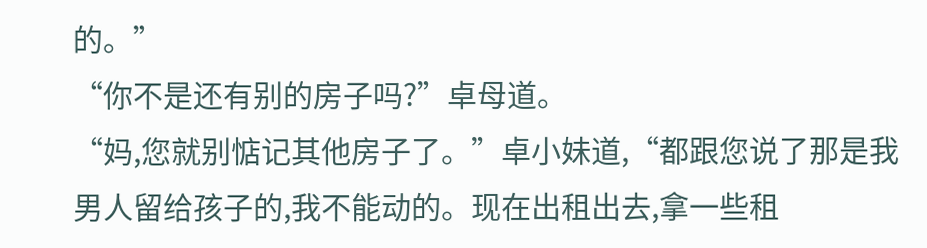的。”
“你不是还有别的房子吗?”卓母道。
“妈,您就别惦记其他房子了。”卓小妹道,“都跟您说了那是我男人留给孩子的,我不能动的。现在出租出去,拿一些租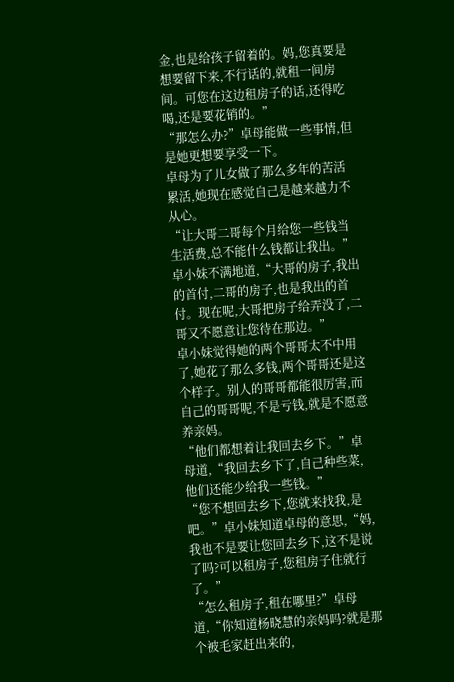金,也是给孩子留着的。妈,您真要是想要留下来,不行话的,就租一间房间。可您在这边租房子的话,还得吃喝,还是要花销的。”
“那怎么办?”卓母能做一些事情,但是她更想要享受一下。
卓母为了儿女做了那么多年的苦活累活,她现在感觉自己是越来越力不从心。
“让大哥二哥每个月给您一些钱当生活费,总不能什么钱都让我出。”卓小妹不满地道,“大哥的房子,我出的首付,二哥的房子,也是我出的首付。现在呢,大哥把房子给弄没了,二哥又不愿意让您待在那边。”
卓小妹觉得她的两个哥哥太不中用了,她花了那么多钱,两个哥哥还是这个样子。别人的哥哥都能很厉害,而自己的哥哥呢,不是亏钱,就是不愿意养亲妈。
“他们都想着让我回去乡下。”卓母道,“我回去乡下了,自己种些菜,他们还能少给我一些钱。”
“您不想回去乡下,您就来找我,是吧。”卓小妹知道卓母的意思,“妈,我也不是要让您回去乡下,这不是说了吗?可以租房子,您租房子住就行了。”
“怎么租房子,租在哪里?”卓母道,“你知道杨晓慧的亲妈吗?就是那个被毛家赶出来的,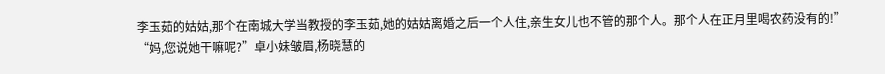李玉茹的姑姑,那个在南城大学当教授的李玉茹,她的姑姑离婚之后一个人住,亲生女儿也不管的那个人。那个人在正月里喝农药没有的!”
“妈,您说她干嘛呢?”卓小妹皱眉,杨晓慧的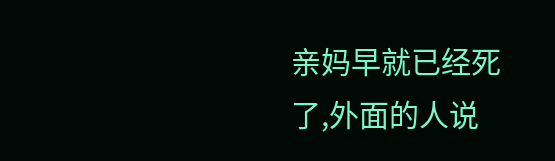亲妈早就已经死了,外面的人说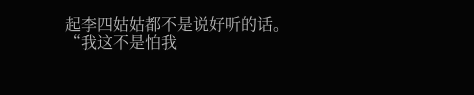起李四姑姑都不是说好听的话。
“我这不是怕我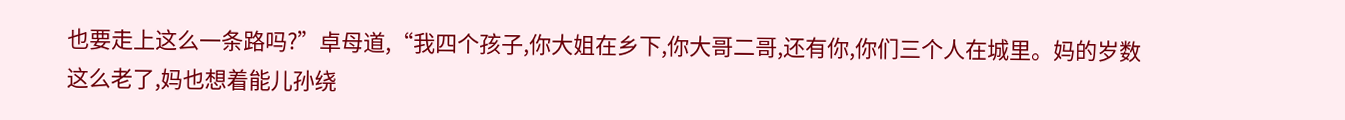也要走上这么一条路吗?”卓母道,“我四个孩子,你大姐在乡下,你大哥二哥,还有你,你们三个人在城里。妈的岁数这么老了,妈也想着能儿孙绕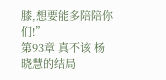膝,想要能多陪陪你们!”
第93章 真不该 杨晓慧的结局